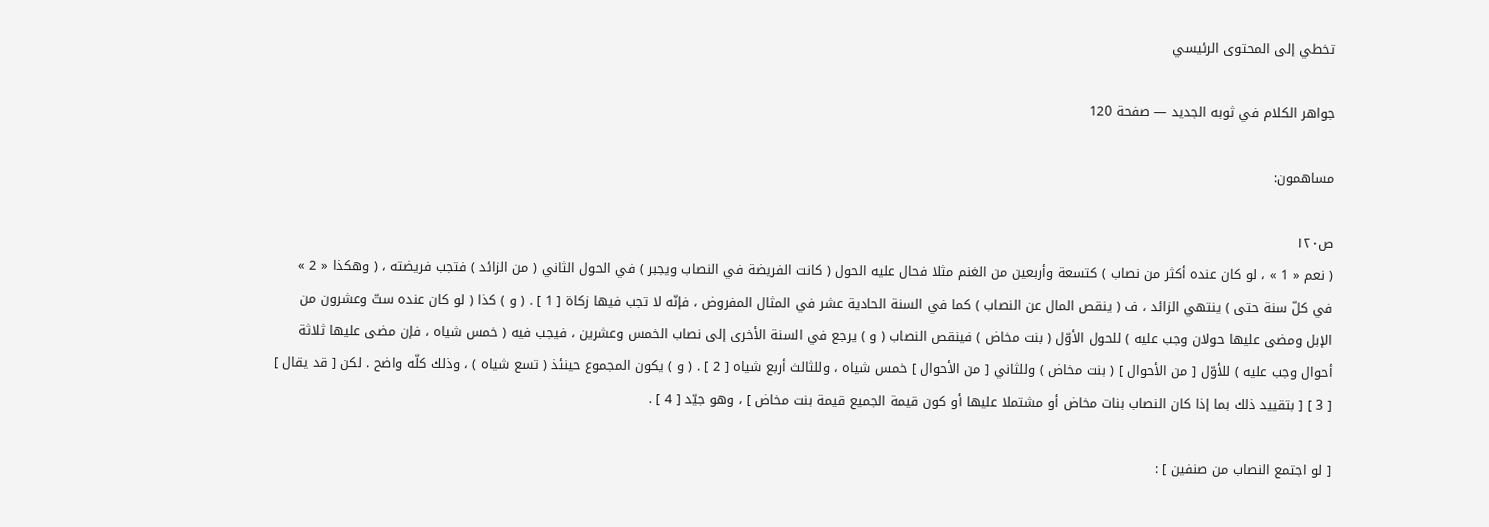تخطي إلى المحتوى الرئيسي

جواهر الكلام في ثوبه الجديد — صفحة 120

مساهمون:

ص١٢٠
( نعم « 1 » ، لو كان عنده أكثر من نصاب ) كتسعة وأربعين من الغنم مثلا فحال عليه الحول ( كانت الفريضة في النصاب ويجبر ) في الحول الثاني ( من الزائد ) فتجب فريضته ، ( وهكذا « 2 » في كلّ سنة حتى ) ينتهي الزائد ، ف ( ينقص المال عن النصاب ) كما في السنة الحادية عشر في المثال المفروض ، فإنّه لا تجب فيها زكاة [ 1 ] . ( و ) كذا ( لو كان عنده ستّ وعشرون من الإبل ومضى عليها حولان وجب عليه ) للحول الأوّل ( بنت مخاض ) فينقص النصاب ( و ) يرجع في السنة الأخرى إلى نصاب الخمس وعشرين ، فيجب فيه ( خمس شياه ، فإن مضى عليها ثلاثة أحوال وجب عليه ) للأوّل [ من الأحوال ] ( بنت مخاض ) وللثاني [ من الأحوال ] خمس شياه ، وللثالث أربع شياه [ 2 ] . ( و ) يكون المجموع حينئذ ( تسع شياه ) ، وذلك كلّه واضح . لكن [ قد يقال ] [ 3 ] [ بتقييد ذلك بما إذا كان النصاب بنات مخاض أو مشتملا عليها أو كون قيمة الجميع قيمة بنت مخاض ] ، وهو جيّد [ 4 ] .

[ لو اجتمع النصاب من صنفين ] :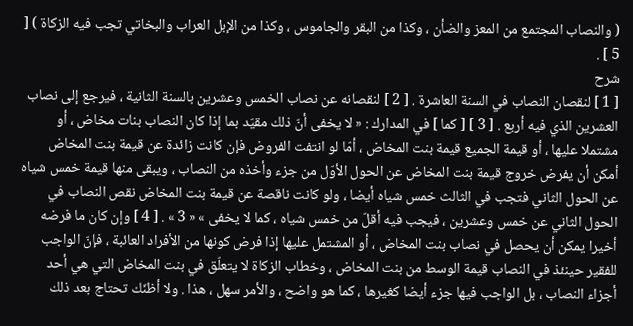( والنصاب المجتمع من المعز والضأن ، وكذا من البقر والجاموس ، وكذا من الإبل العراب والبخاتي تجب فيه الزكاة ) [ 5 ] .
شرح
[ 1 ] لنقصان النصاب في السنة العاشرة . [ 2 ] لنقصانه عن نصاب الخمس وعشرين بالسنة الثانية ، فيرجع إلى نصاب العشرين الذي فيه أربع . [ 3 ] [ كما ] في المدارك : « لا يخفى أنّ ذلك مقيّد بما إذا كان النصاب بنات مخاض ، أو مشتملا عليها ، أو قيمة الجميع قيمة بنت المخاض ، أمّا لو انتفت الفروض فإن كانت زائدة عن قيمة بنت المخاض أمكن أن يفرض خروج قيمة بنت المخاض عن الحول الأوّل من جزء وأخذه من النصاب ، ويبقى منها قيمة خمس شياه عن الحول الثاني فتجب في الثالث خمس شياه أيضا ، ولو كانت ناقصة عن قيمة بنت المخاض نقص النصاب في الحول الثاني عن خمس وعشرين ، فيجب فيه أقلّ من خمس شياه ، كما لا يخفى » « 3 » . [ 4 ] وإن كان ما فرضه أخيرا يمكن أن يحصل في نصاب بنت المخاض ، أو المشتمل عليها إذا فرض كونها من الأفراد العائبة ، فإنّ الواجب للفقير حينئذ في النصاب قيمة الوسط من بنت المخاض ، وخطاب الزكاة لا يتعلّق في بنت المخاض التي هي أحد أجزاء النصاب ، بل الواجب فيها جزء أيضا كغيرها ، كما هو واضح ، والأمر سهل ، هذا . ولا أظنّك تحتاج بعد ذلك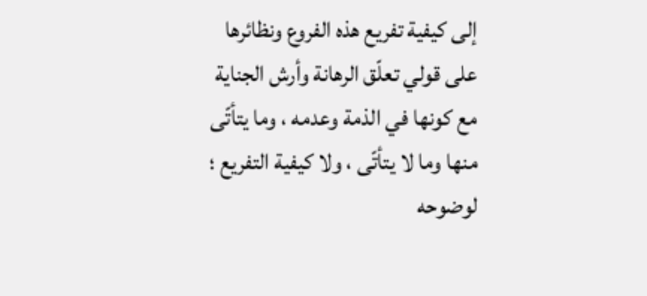إلى كيفية تفريع هذه الفروع ونظائرها على قولي تعلّق الرهانة وأرش الجناية مع كونها في الذمة وعدمه ، وما يتأتّى منها وما لا يتأتّى ، ولا كيفية التفريع ؛ لوضوحه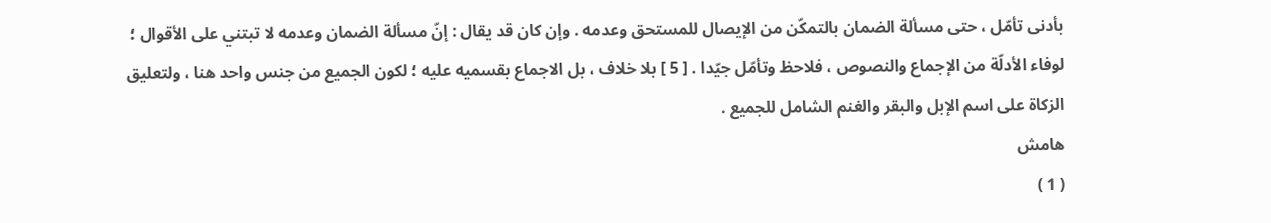بأدنى تأمّل ، حتى مسألة الضمان بالتمكّن من الإيصال للمستحق وعدمه . وإن كان قد يقال : إنّ مسألة الضمان وعدمه لا تبتني على الأقوال ؛ لوفاء الأدلّة من الإجماع والنصوص ، فلاحظ وتأمّل جيّدا . [ 5 ] بلا خلاف ، بل الاجماع بقسميه عليه ؛ لكون الجميع من جنس واحد هنا ، ولتعليق الزكاة على اسم الإبل والبقر والغنم الشامل للجميع .
هامش
( 1 )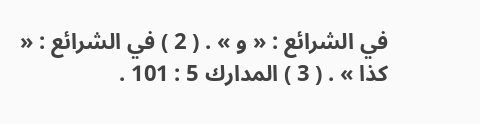في الشرائع : « و » . ( 2 ) في الشرائع : « كذا » . ( 3 ) المدارك 5 : 101 .